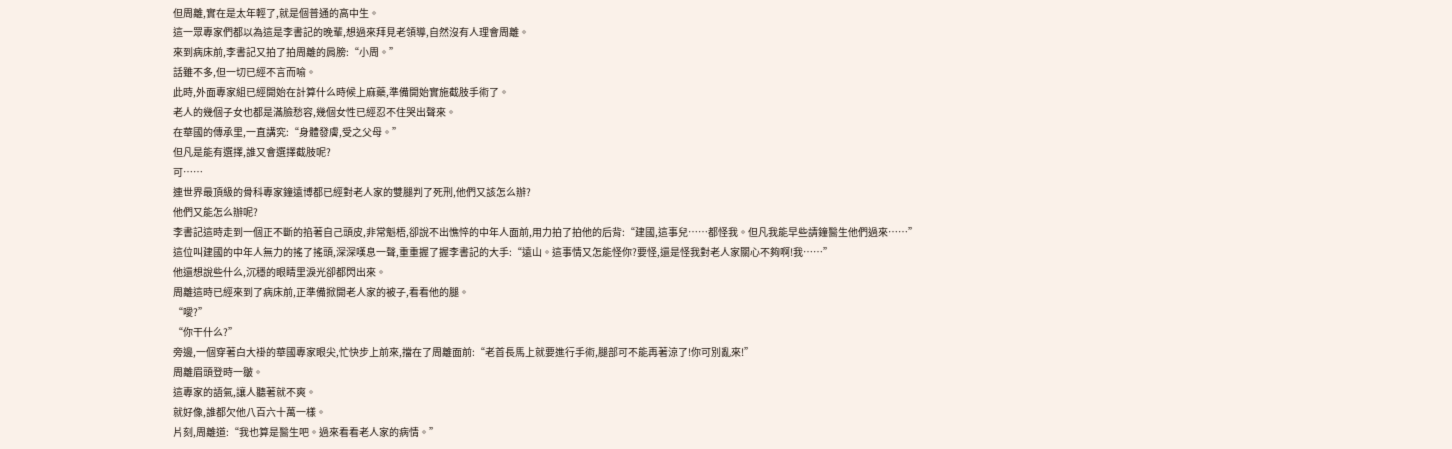但周離,實在是太年輕了,就是個普通的高中生。
這一眾專家們都以為這是李書記的晚輩,想過來拜見老領導,自然沒有人理會周離。
來到病床前,李書記又拍了拍周離的肩膀:“小周。”
話雖不多,但一切已經不言而喻。
此時,外面專家組已經開始在計算什么時候上麻藥,準備開始實施截肢手術了。
老人的幾個子女也都是滿臉愁容,幾個女性已經忍不住哭出聲來。
在華國的傳承里,一直講究:“身體發膚,受之父母。”
但凡是能有選擇,誰又會選擇截肢呢?
可……
連世界最頂級的骨科專家鐘遠博都已經對老人家的雙腿判了死刑,他們又該怎么辦?
他們又能怎么辦呢?
李書記這時走到一個正不斷的掐著自己頭皮,非常魁梧,卻說不出憔悴的中年人面前,用力拍了拍他的后背:“建國,這事兒……都怪我。但凡我能早些請鐘醫生他們過來……”
這位叫建國的中年人無力的搖了搖頭,深深嘆息一聲,重重握了握李書記的大手:“遠山。這事情又怎能怪你?要怪,還是怪我對老人家關心不夠啊!我……”
他還想說些什么,沉穩的眼睛里淚光卻都閃出來。
周離這時已經來到了病床前,正準備掀開老人家的被子,看看他的腿。
“噯?”
“你干什么?”
旁邊,一個穿著白大褂的華國專家眼尖,忙快步上前來,擋在了周離面前:“老首長馬上就要進行手術,腿部可不能再著涼了!你可別亂來!”
周離眉頭登時一皺。
這專家的語氣,讓人聽著就不爽。
就好像,誰都欠他八百六十萬一樣。
片刻,周離道:“我也算是醫生吧。過來看看老人家的病情。”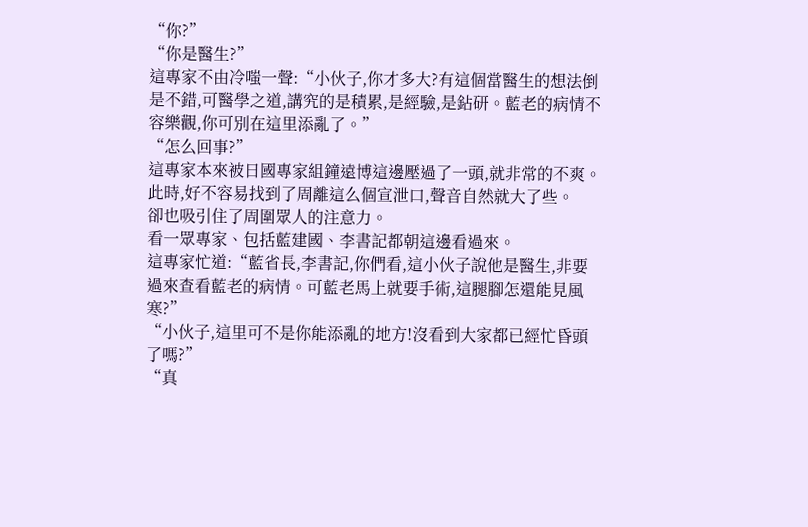“你?”
“你是醫生?”
這專家不由冷嗤一聲:“小伙子,你才多大?有這個當醫生的想法倒是不錯,可醫學之道,講究的是積累,是經驗,是鉆研。藍老的病情不容樂觀,你可別在這里添亂了。”
“怎么回事?”
這專家本來被日國專家組鐘遠博這邊壓過了一頭,就非常的不爽。
此時,好不容易找到了周離這么個宣泄口,聲音自然就大了些。
卻也吸引住了周圍眾人的注意力。
看一眾專家、包括藍建國、李書記都朝這邊看過來。
這專家忙道:“藍省長,李書記,你們看,這小伙子說他是醫生,非要過來查看藍老的病情。可藍老馬上就要手術,這腿腳怎還能見風寒?”
“小伙子,這里可不是你能添亂的地方!沒看到大家都已經忙昏頭了嗎?”
“真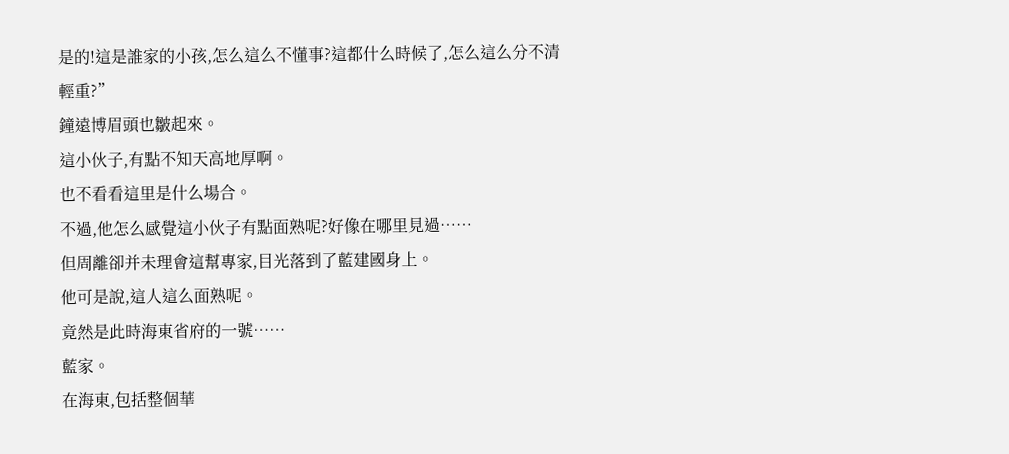是的!這是誰家的小孩,怎么這么不懂事?這都什么時候了,怎么這么分不清輕重?”
鐘遠博眉頭也皺起來。
這小伙子,有點不知天高地厚啊。
也不看看這里是什么場合。
不過,他怎么感覺這小伙子有點面熟呢?好像在哪里見過……
但周離卻并未理會這幫專家,目光落到了藍建國身上。
他可是說,這人這么面熟呢。
竟然是此時海東省府的一號……
藍家。
在海東,包括整個華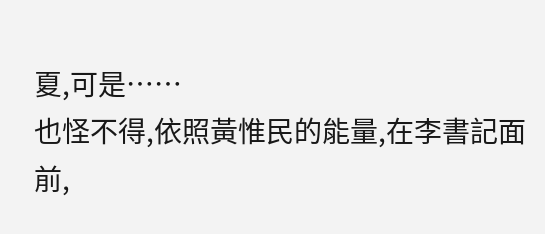夏,可是……
也怪不得,依照黃惟民的能量,在李書記面前,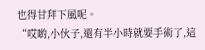也得甘拜下風呢。
“哎喲,小伙子,還有半小時就要手術了,這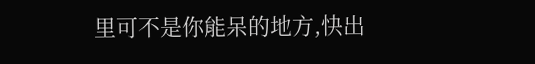里可不是你能呆的地方,快出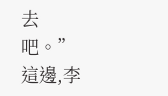去吧。”
這邊,李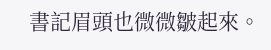書記眉頭也微微皺起來。